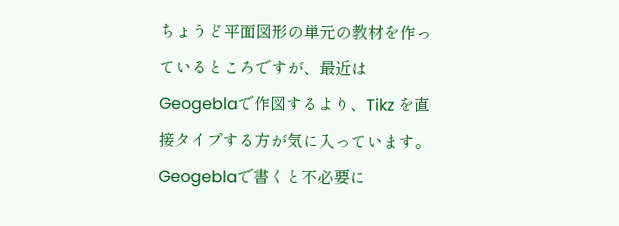ちょうど平面図形の単元の教材を作っているところですが、最近はGeogeblaで作図するより、Tikz を直接タイプする方が気に入っています。Geogeblaで書くと不必要に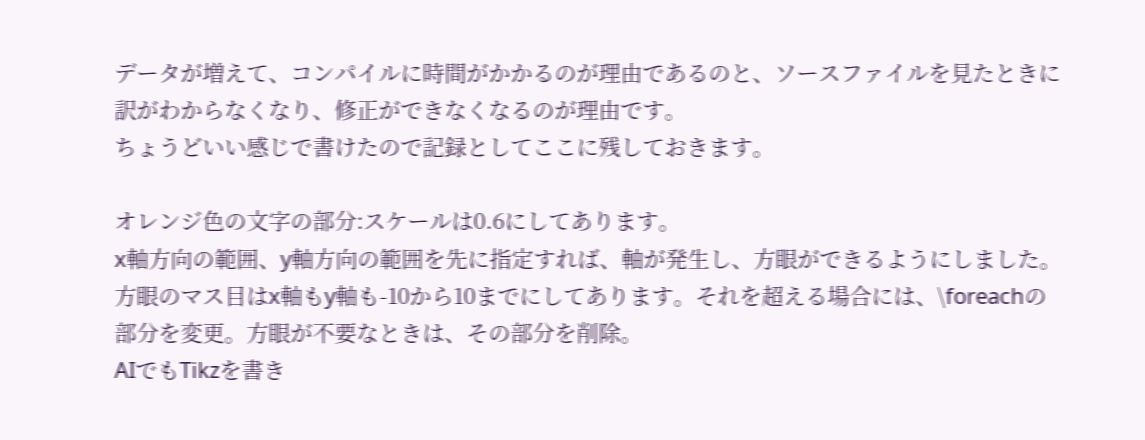データが増えて、コンパイルに時間がかかるのが理由であるのと、ソースファイルを見たときに訳がわからなくなり、修正ができなくなるのが理由です。
ちょうどいい感じで書けたので記録としてここに残しておきます。

オレンジ色の文字の部分:スケールは0.6にしてあります。
x軸方向の範囲、y軸方向の範囲を先に指定すれば、軸が発生し、方眼ができるようにしました。
方眼のマス目はx軸もy軸も-10から10までにしてあります。それを超える場合には、\foreachの部分を変更。方眼が不要なときは、その部分を削除。
AIでもTikzを書き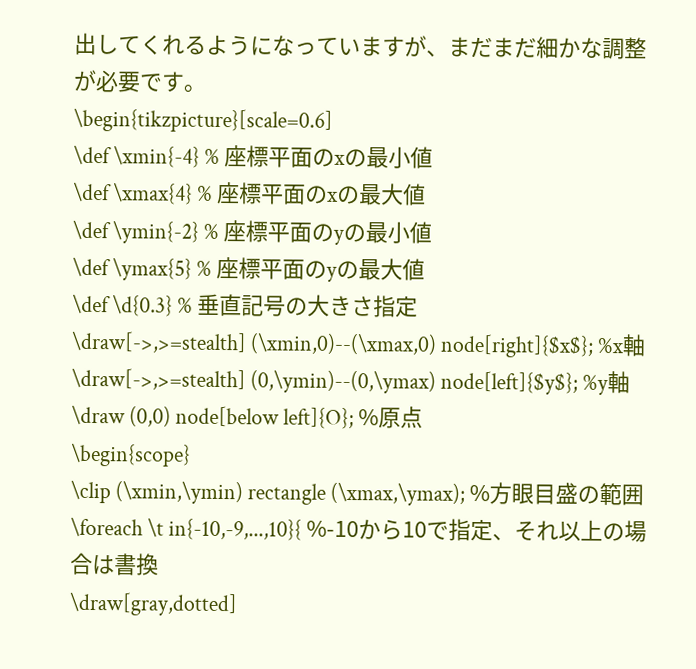出してくれるようになっていますが、まだまだ細かな調整が必要です。
\begin{tikzpicture}[scale=0.6]
\def \xmin{-4} % 座標平面のxの最小値
\def \xmax{4} % 座標平面のxの最大値
\def \ymin{-2} % 座標平面のyの最小値
\def \ymax{5} % 座標平面のyの最大値
\def \d{0.3} % 垂直記号の大きさ指定
\draw[->,>=stealth] (\xmin,0)--(\xmax,0) node[right]{$x$}; %x軸
\draw[->,>=stealth] (0,\ymin)--(0,\ymax) node[left]{$y$}; %y軸
\draw (0,0) node[below left]{O}; %原点
\begin{scope}
\clip (\xmin,\ymin) rectangle (\xmax,\ymax); %方眼目盛の範囲
\foreach \t in{-10,-9,...,10}{ %-10から10で指定、それ以上の場合は書換
\draw[gray,dotted]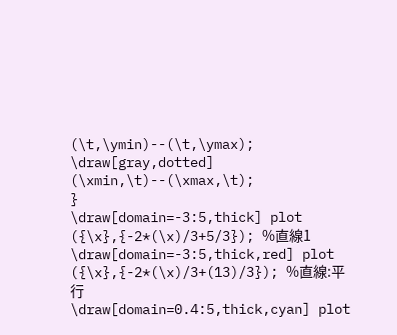(\t,\ymin)--(\t,\ymax);
\draw[gray,dotted] (\xmin,\t)--(\xmax,\t);
}
\draw[domain=-3:5,thick] plot ({\x},{-2*(\x)/3+5/3}); %直線1
\draw[domain=-3:5,thick,red] plot ({\x},{-2*(\x)/3+(13)/3}); %直線:平行
\draw[domain=0.4:5,thick,cyan] plot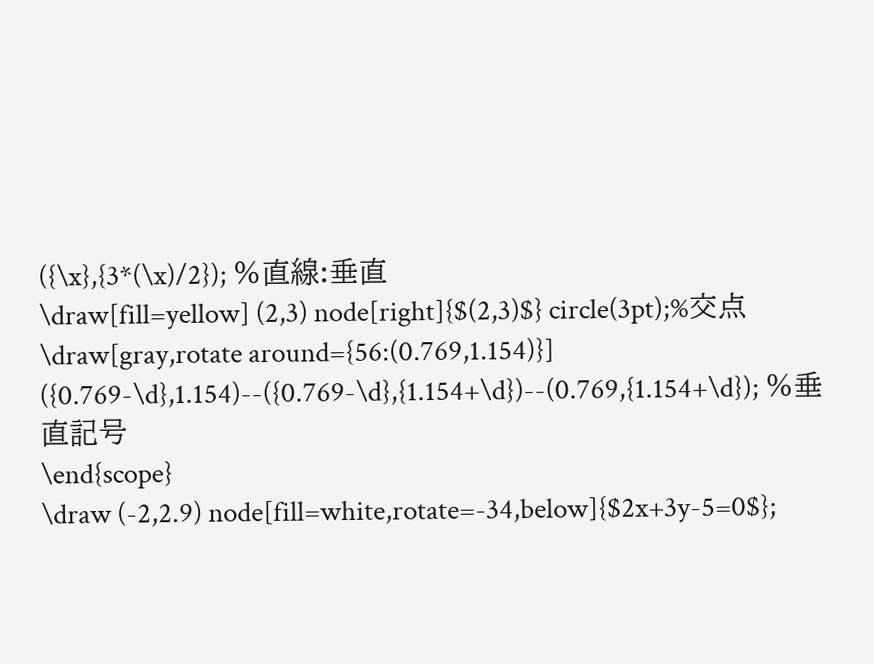({\x},{3*(\x)/2}); %直線:垂直
\draw[fill=yellow] (2,3) node[right]{$(2,3)$} circle(3pt);%交点
\draw[gray,rotate around={56:(0.769,1.154)}]
({0.769-\d},1.154)--({0.769-\d},{1.154+\d})--(0.769,{1.154+\d}); %垂直記号
\end{scope}
\draw (-2,2.9) node[fill=white,rotate=-34,below]{$2x+3y-5=0$};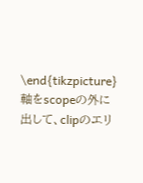\end{tikzpicture}
軸をscopeの外に出して、clipのエリ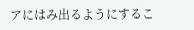アにはみ出るようにするこ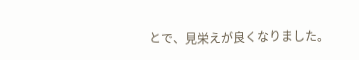とで、見栄えが良くなりました。